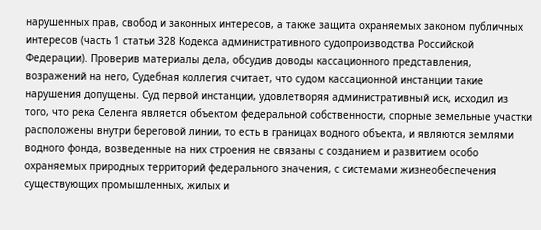нарушенных прав, свобод и законных интересов, а также защита охраняемых законом публичных интересов (часть 1 статьи 328 Кодекса административного судопроизводства Российской Федерации). Проверив материалы дела, обсудив доводы кассационного представления, возражений на него, Судебная коллегия считает, что судом кассационной инстанции такие нарушения допущены. Суд первой инстанции, удовлетворяя административный иск, исходил из того, что река Селенга является объектом федеральной собственности, спорные земельные участки расположены внутри береговой линии, то есть в границах водного объекта, и являются землями водного фонда, возведенные на них строения не связаны с созданием и развитием особо охраняемых природных территорий федерального значения, с системами жизнеобеспечения существующих промышленных, жилых и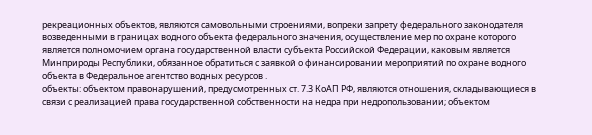рекреационных объектов, являются самовольными строениями, вопреки запрету федерального законодателя возведенными в границах водного объекта федерального значения, осуществление мер по охране которого является полномочием органа государственной власти субъекта Российской Федерации, каковым является Минприроды Республики, обязанное обратиться с заявкой о финансировании мероприятий по охране водного объекта в Федеральное агентство водных ресурсов .
объекты: объектом правонарушений, предусмотренных ст. 7.3 КоАП РФ, являются отношения, складывающиеся в связи с реализацией права государственной собственности на недра при недропользовании; объектом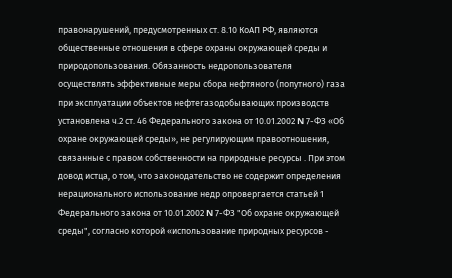правонарушений, предусмотренных ст. 8.10 КоАП РФ, являются общественные отношения в сфере охраны окружающей среды и природопользования. Обязанность недропользователя осуществлять эффективные меры сбора нефтяного (попутного) газа при эксплуатации объектов нефтегазодобывающих производств установлена ч.2 ст. 46 Федерального закона от 10.01.2002 N 7-ФЗ «Об охране окружающей среды», не регулирующим правоотношения, связанные с правом собственности на природные ресурсы . При этом довод истца, о том, что законодательство не содержит определения нерационального использование недр опровергается статьей 1 Федерального закона от 10.01.2002 N 7-ФЗ "Об охране окружающей среды", согласно которой «использование природных ресурсов -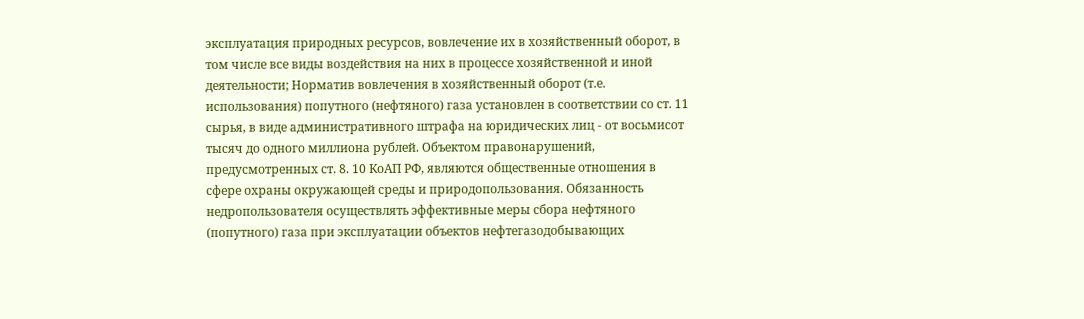эксплуатация природных ресурсов, вовлечение их в хозяйственный оборот, в том числе все виды воздействия на них в процессе хозяйственной и иной деятельности; Норматив вовлечения в хозяйственный оборот (т.е. использования) попутного (нефтяного) газа установлен в соответствии со ст. 11
сырья, в виде административного штрафа на юридических лиц - от восьмисот тысяч до одного миллиона рублей. Объектом правонарушений, предусмотренных ст. 8. 10 КоАП РФ, являются общественные отношения в сфере охраны окружающей среды и природопользования. Обязанность недропользователя осуществлять эффективные меры сбора нефтяного (попутного) газа при эксплуатации объектов нефтегазодобывающих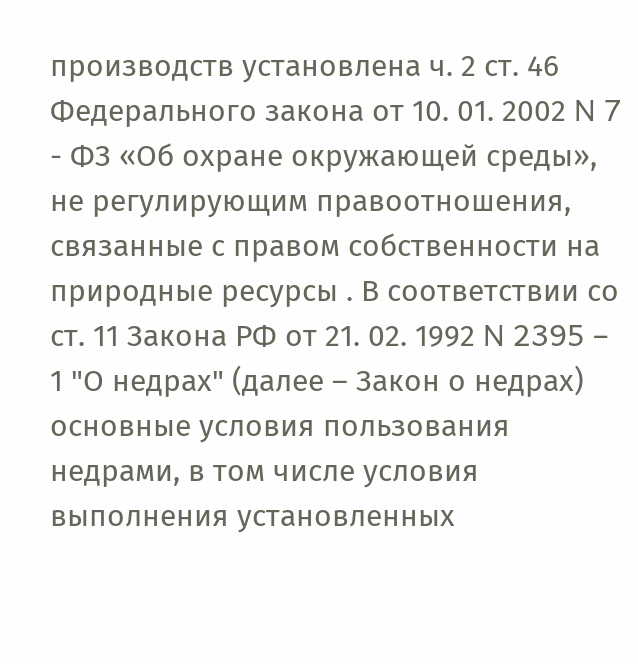производств установлена ч. 2 ст. 46 Федерального закона от 10. 01. 2002 N 7 - ФЗ «Об охране окружающей среды», не регулирующим правоотношения, связанные с правом собственности на природные ресурсы . В соответствии со ст. 11 Закона РФ от 21. 02. 1992 N 2395 – 1 "О недрах" (далее – Закон о недрах) основные условия пользования недрами, в том числе условия выполнения установленных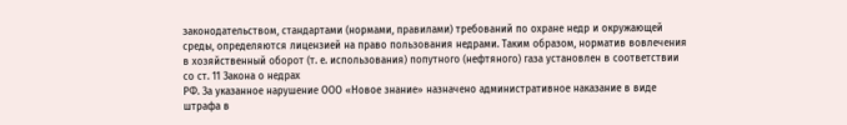законодательством, стандартами (нормами, правилами) требований по охране недр и окружающей среды, определяются лицензией на право пользования недрами. Таким образом, норматив вовлечения в хозяйственный оборот (т. е. использования) попутного (нефтяного) газа установлен в соответствии со ст. 11 Закона о недрах
РФ. За указанное нарушение ООО «Новое знание» назначено административное наказание в виде штрафа в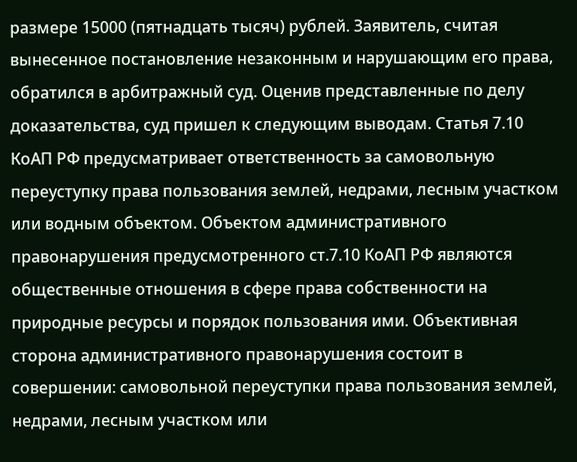размере 15000 (пятнадцать тысяч) рублей. Заявитель, считая вынесенное постановление незаконным и нарушающим его права, обратился в арбитражный суд. Оценив представленные по делу доказательства, суд пришел к следующим выводам. Статья 7.10 КоАП РФ предусматривает ответственность за самовольную переуступку права пользования землей, недрами, лесным участком или водным объектом. Объектом административного правонарушения предусмотренного ст.7.10 КоАП РФ являются общественные отношения в сфере права собственности на природные ресурсы и порядок пользования ими. Объективная сторона административного правонарушения состоит в совершении: самовольной переуступки права пользования землей, недрами, лесным участком или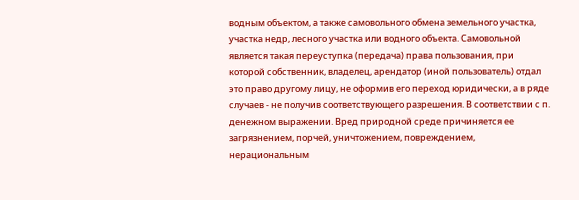водным объектом, а также самовольного обмена земельного участка, участка недр, лесного участка или водного объекта. Самовольной является такая переуступка (передача) права пользования, при которой собственник, владелец, арендатор (иной пользователь) отдал это право другому лицу, не оформив его переход юридически, а в ряде случаев - не получив соответствующего разрешения. В соответствии с п.
денежном выражении. Вред природной среде причиняется ее загрязнением, порчей, уничтожением, повреждением, нерациональным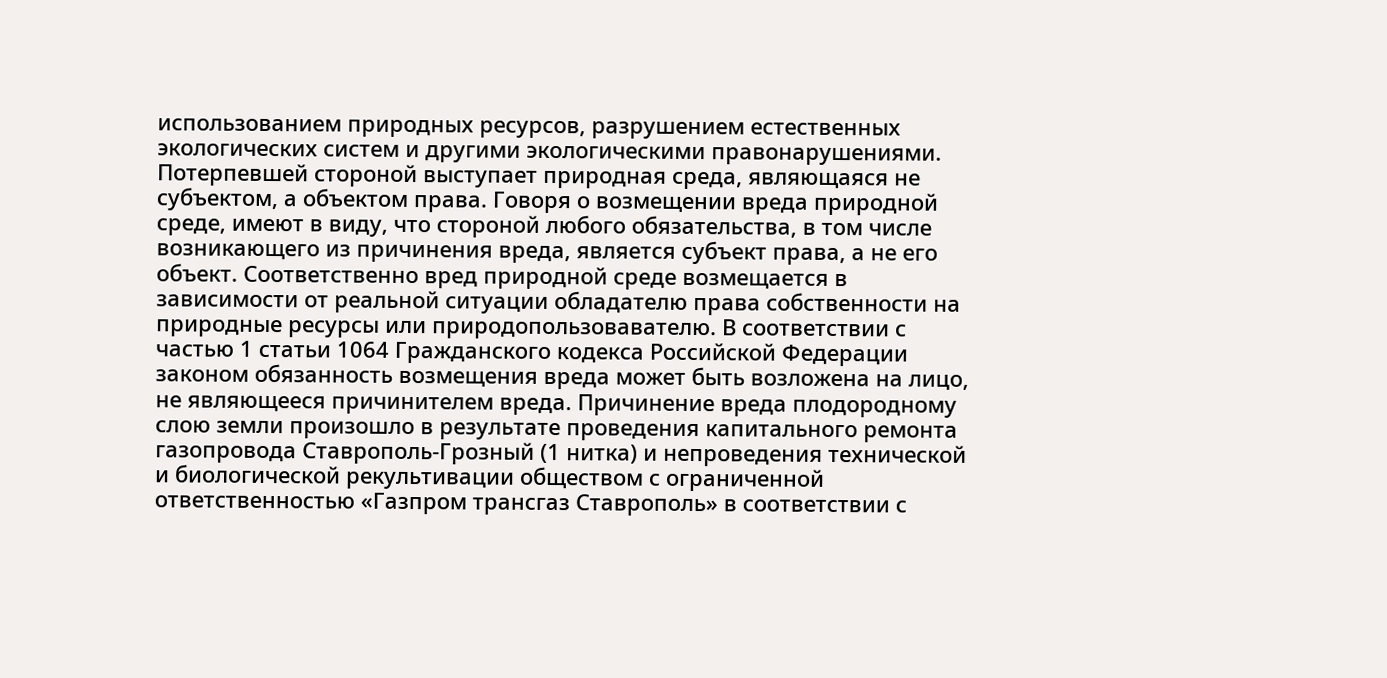использованием природных ресурсов, разрушением естественных экологических систем и другими экологическими правонарушениями. Потерпевшей стороной выступает природная среда, являющаяся не субъектом, а объектом права. Говоря о возмещении вреда природной среде, имеют в виду, что стороной любого обязательства, в том числе возникающего из причинения вреда, является субъект права, а не его объект. Соответственно вред природной среде возмещается в зависимости от реальной ситуации обладателю права собственности на природные ресурсы или природопользовавателю. В соответствии с частью 1 статьи 1064 Гражданского кодекса Российской Федерации законом обязанность возмещения вреда может быть возложена на лицо, не являющееся причинителем вреда. Причинение вреда плодородному слою земли произошло в результате проведения капитального ремонта газопровода Ставрополь-Грозный (1 нитка) и непроведения технической и биологической рекультивации обществом с ограниченной ответственностью «Газпром трансгаз Ставрополь» в соответствии с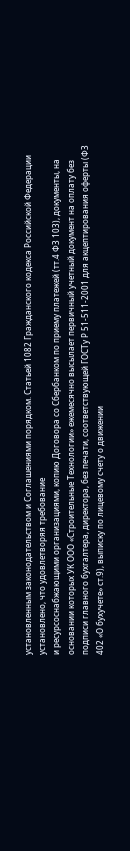установленным законодательством и Соглашениями порядком. Статьей 1082 Гражданского кодекса Российской Федерации установлено, что удовлетворяя требование
и ресурсоснабжающими организациями, копию Договора со Сбербанком по приему платежей (тт.4 ФЗ 103), документы, на основании которых УК ООО «Строительные Технологии» ежемесячно высылает первичный учетный документ на оплату без подписи главного бухгалтера, директора, без печати, соответствующей ГОСТу Р 51-511-2001 для акцептирования оферты (ФЗ 402 «О бухучете» ст.9), выписку по лицевому счету о движении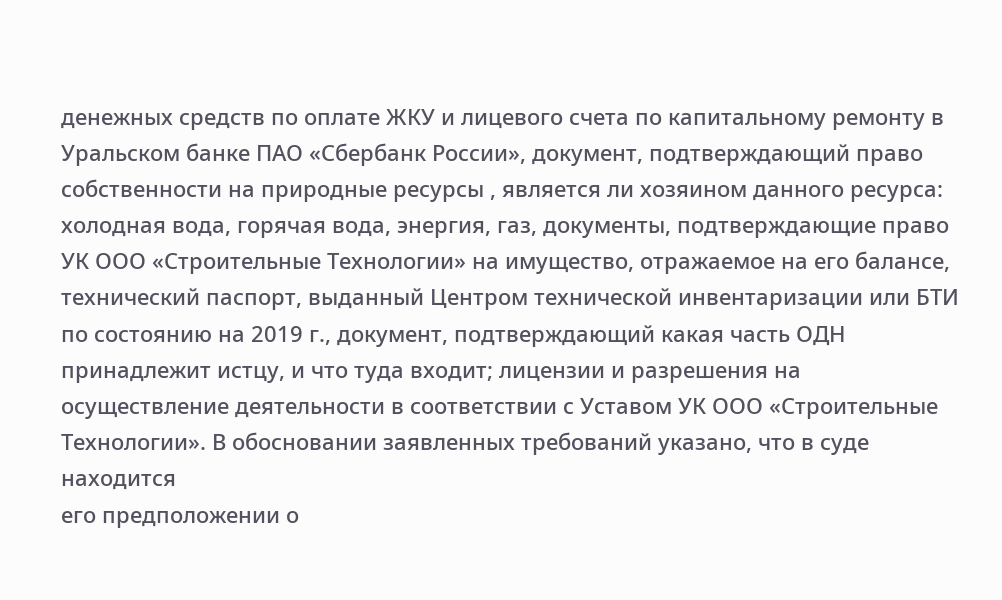денежных средств по оплате ЖКУ и лицевого счета по капитальному ремонту в Уральском банке ПАО «Сбербанк России», документ, подтверждающий право собственности на природные ресурсы , является ли хозяином данного ресурса: холодная вода, горячая вода, энергия, газ, документы, подтверждающие право УК ООО «Строительные Технологии» на имущество, отражаемое на его балансе, технический паспорт, выданный Центром технической инвентаризации или БТИ по состоянию на 2019 г., документ, подтверждающий какая часть ОДН принадлежит истцу, и что туда входит; лицензии и разрешения на осуществление деятельности в соответствии с Уставом УК ООО «Строительные Технологии». В обосновании заявленных требований указано, что в суде находится
его предположении о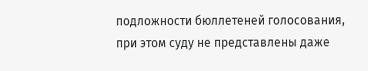подложности бюллетеней голосования, при этом суду не представлены даже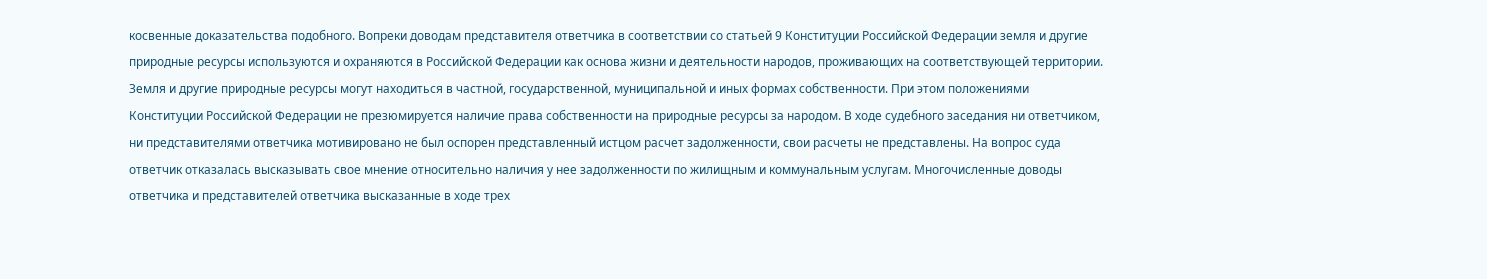косвенные доказательства подобного. Вопреки доводам представителя ответчика в соответствии со статьей 9 Конституции Российской Федерации земля и другие природные ресурсы используются и охраняются в Российской Федерации как основа жизни и деятельности народов, проживающих на соответствующей территории. Земля и другие природные ресурсы могут находиться в частной, государственной, муниципальной и иных формах собственности. При этом положениями Конституции Российской Федерации не презюмируется наличие права собственности на природные ресурсы за народом. В ходе судебного заседания ни ответчиком, ни представителями ответчика мотивировано не был оспорен представленный истцом расчет задолженности, свои расчеты не представлены. На вопрос суда ответчик отказалась высказывать свое мнение относительно наличия у нее задолженности по жилищным и коммунальным услугам. Многочисленные доводы ответчика и представителей ответчика высказанные в ходе трех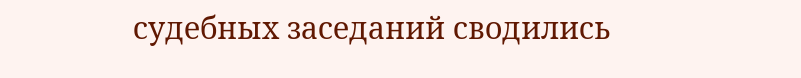судебных заседаний сводились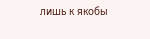лишь к якобы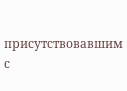присутствовавшим с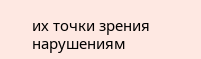их точки зрения нарушениям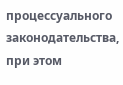процессуального законодательства, при этом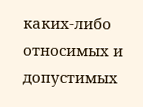каких-либо относимых и допустимых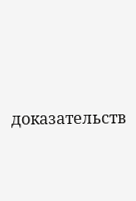доказательств